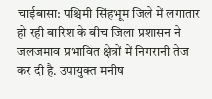चाईबासा: पश्चिमी सिंहभूम जिले में लगातार हो रही बारिश के बीच जिला प्रशासन ने जलजमाव प्रभावित क्षेत्रों में निगरानी तेज कर दी है. उपायुक्त मनीष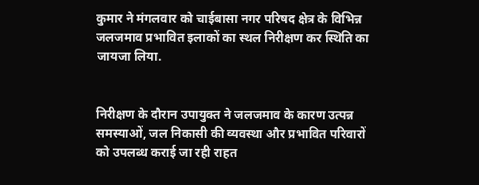कुमार ने मंगलवार को चाईबासा नगर परिषद क्षेत्र के विभिन्न जलजमाव प्रभावित इलाकों का स्थल निरीक्षण कर स्थिति का जायजा लिया.


निरीक्षण के दौरान उपायुक्त ने जलजमाव के कारण उत्पन्न समस्याओं, जल निकासी की व्यवस्था और प्रभावित परिवारों को उपलब्ध कराई जा रही राहत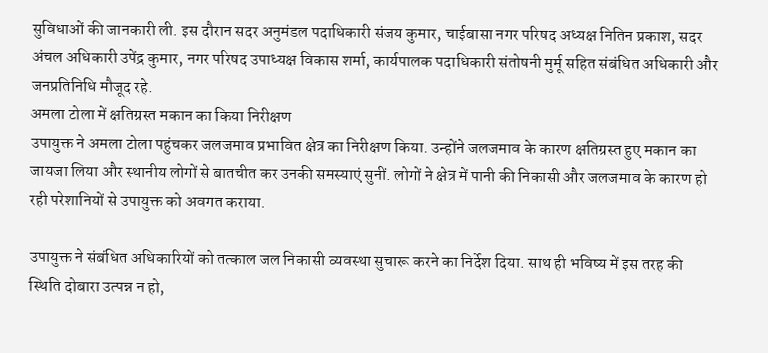सुविधाओं की जानकारी ली. इस दौरान सदर अनुमंडल पदाधिकारी संजय कुमार, चाईबासा नगर परिषद अध्यक्ष नितिन प्रकाश, सदर अंचल अधिकारी उपेंद्र कुमार, नगर परिषद उपाध्यक्ष विकास शर्मा, कार्यपालक पदाधिकारी संतोषनी मुर्मू सहित संबंधित अधिकारी और जनप्रतिनिधि मौजूद रहे.
अमला टोला में क्षतिग्रस्त मकान का किया निरीक्षण
उपायुक्त ने अमला टोला पहुंचकर जलजमाव प्रभावित क्षेत्र का निरीक्षण किया. उन्होंने जलजमाव के कारण क्षतिग्रस्त हुए मकान का जायजा लिया और स्थानीय लोगों से बातचीत कर उनकी समस्याएं सुनीं. लोगों ने क्षेत्र में पानी की निकासी और जलजमाव के कारण हो रही परेशानियों से उपायुक्त को अवगत कराया.

उपायुक्त ने संबंधित अधिकारियों को तत्काल जल निकासी व्यवस्था सुचारू करने का निर्देश दिया. साथ ही भविष्य में इस तरह की स्थिति दोबारा उत्पन्न न हो,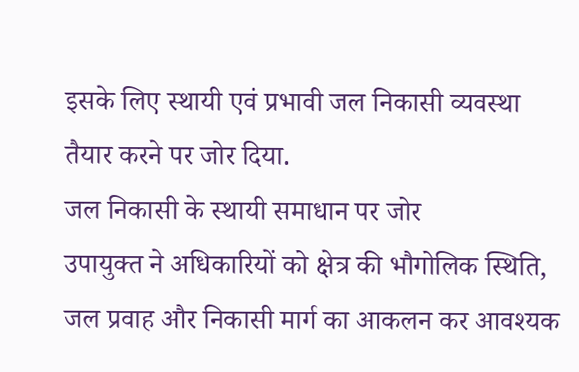इसके लिए स्थायी एवं प्रभावी जल निकासी व्यवस्था तैयार करने पर जोर दिया.
जल निकासी के स्थायी समाधान पर जोर
उपायुक्त ने अधिकारियों को क्षेत्र की भौगोलिक स्थिति, जल प्रवाह और निकासी मार्ग का आकलन कर आवश्यक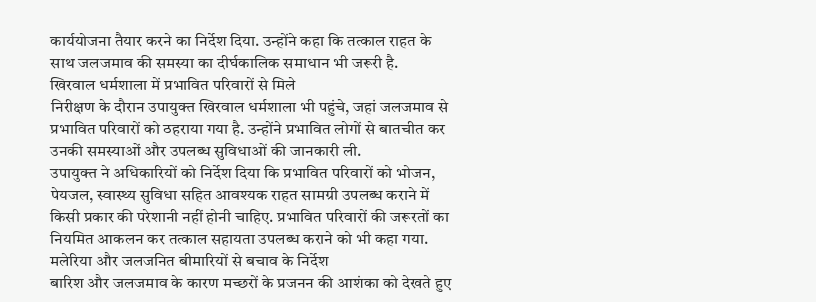कार्ययोजना तैयार करने का निर्देश दिया. उन्होंने कहा कि तत्काल राहत के साथ जलजमाव की समस्या का दीर्घकालिक समाधान भी जरूरी है.
खिरवाल धर्मशाला में प्रभावित परिवारों से मिले
निरीक्षण के दौरान उपायुक्त खिरवाल धर्मशाला भी पहुंचे, जहां जलजमाव से प्रभावित परिवारों को ठहराया गया है. उन्होंने प्रभावित लोगों से बातचीत कर उनकी समस्याओं और उपलब्ध सुविधाओं की जानकारी ली.
उपायुक्त ने अधिकारियों को निर्देश दिया कि प्रभावित परिवारों को भोजन, पेयजल, स्वास्थ्य सुविधा सहित आवश्यक राहत सामग्री उपलब्ध कराने में किसी प्रकार की परेशानी नहीं होनी चाहिए. प्रभावित परिवारों की जरूरतों का नियमित आकलन कर तत्काल सहायता उपलब्ध कराने को भी कहा गया.
मलेरिया और जलजनित बीमारियों से बचाव के निर्देश
बारिश और जलजमाव के कारण मच्छरों के प्रजनन की आशंका को देखते हुए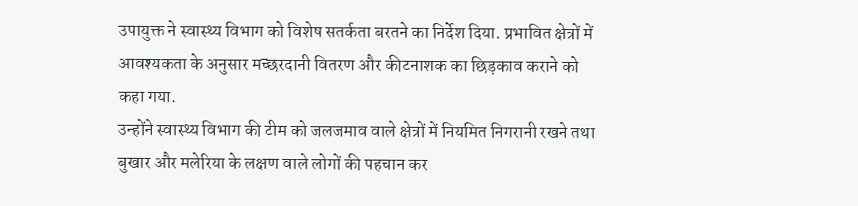उपायुक्त ने स्वास्थ्य विभाग को विशेष सतर्कता बरतने का निर्देश दिया. प्रभावित क्षेत्रों में आवश्यकता के अनुसार मच्छरदानी वितरण और कीटनाशक का छिड़काव कराने को कहा गया.
उन्होंने स्वास्थ्य विभाग की टीम को जलजमाव वाले क्षेत्रों में नियमित निगरानी रखने तथा बुखार और मलेरिया के लक्षण वाले लोगों की पहचान कर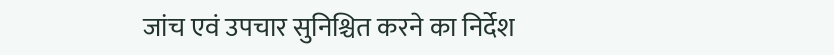जांच एवं उपचार सुनिश्चित करने का निर्देश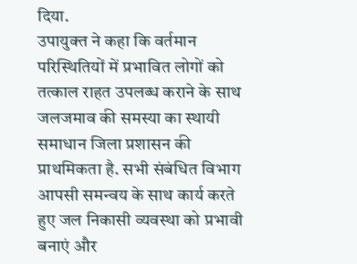दिया.
उपायुक्त ने कहा कि वर्तमान परिस्थितियों में प्रभावित लोगों को तत्काल राहत उपलब्ध कराने के साथ जलजमाव की समस्या का स्थायी समाधान जिला प्रशासन की प्राथमिकता है. सभी संबंधित विभाग आपसी समन्वय के साथ कार्य करते हुए जल निकासी व्यवस्था को प्रभावी बनाएं और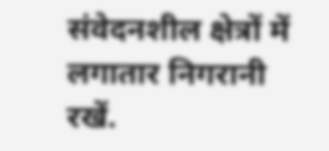संवेदनशील क्षेत्रों में लगातार निगरानी रखें.